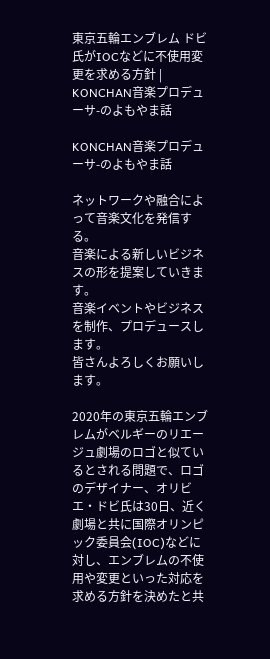東京五輪エンブレム ドビ氏がIOCなどに不使用変更を求める方針 | KONCHAN音楽プロデューサ-のよもやま話

KONCHAN音楽プロデューサ-のよもやま話

ネットワークや融合によって音楽文化を発信する。
音楽による新しいビジネスの形を提案していきます。
音楽イベントやビジネスを制作、プロデュースします。
皆さんよろしくお願いします。

2020年の東京五輪エンブレムがベルギーのリエージュ劇場のロゴと似ているとされる問題で、ロゴのデザイナー、オリビエ・ドビ氏は30日、近く劇場と共に国際オリンピック委員会(IOC)などに対し、エンブレムの不使用や変更といった対応を求める方針を決めたと共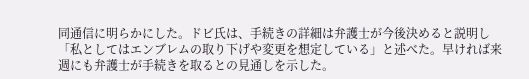同通信に明らかにした。ドビ氏は、手続きの詳細は弁護士が今後決めると説明し「私としてはエンブレムの取り下げや変更を想定している」と述べた。早ければ来週にも弁護士が手続きを取るとの見通しを示した。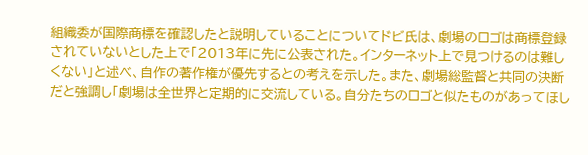組織委が国際商標を確認したと説明していることについてドビ氏は、劇場のロゴは商標登録されていないとした上で「2013年に先に公表された。インターネット上で見つけるのは難しくない」と述べ、自作の著作権が優先するとの考えを示した。また、劇場総監督と共同の決断だと強調し「劇場は全世界と定期的に交流している。自分たちのロゴと似たものがあってほし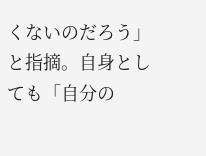くないのだろう」と指摘。自身としても「自分の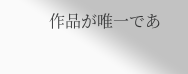作品が唯一であ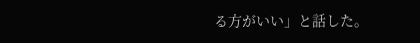る方がいい」と話した。